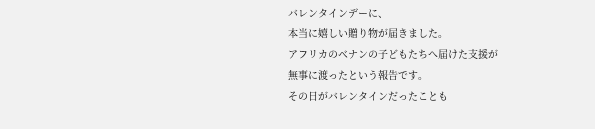バレンタインデーに、
本当に嬉しい贈り物が届きました。
アフリカのベナンの子どもたちへ届けた支援が
無事に渡ったという報告です。
その日がバレンタインだったことも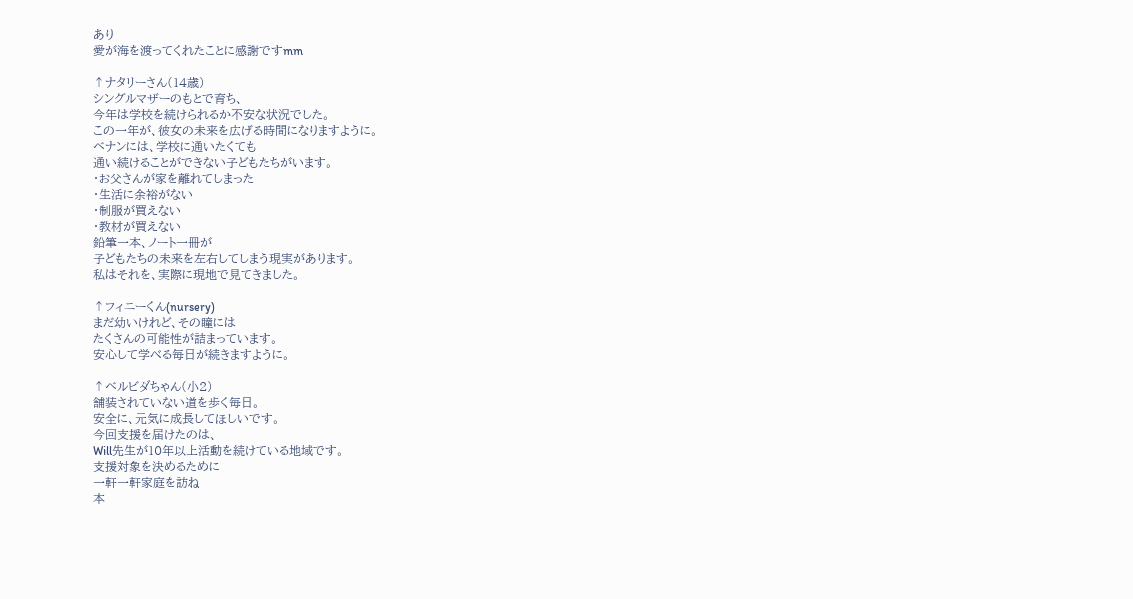あり
愛が海を渡ってくれたことに感謝ですmm

↑ナタリーさん(14歳)
シングルマザーのもとで育ち、
今年は学校を続けられるか不安な状況でした。
この一年が、彼女の未来を広げる時間になりますように。
ベナンには、学校に通いたくても
通い続けることができない子どもたちがいます。
・お父さんが家を離れてしまった
・生活に余裕がない
・制服が買えない
・教材が買えない
鉛筆一本、ノート一冊が
子どもたちの未来を左右してしまう現実があります。
私はそれを、実際に現地で見てきました。

↑フィニーくん(nursery)
まだ幼いけれど、その瞳には
たくさんの可能性が詰まっています。
安心して学べる毎日が続きますように。

↑ベルビダちゃん(小2)
舗装されていない道を歩く毎日。
安全に、元気に成長してほしいです。
今回支援を届けたのは、
Will先生が10年以上活動を続けている地域です。
支援対象を決めるために
一軒一軒家庭を訪ね
本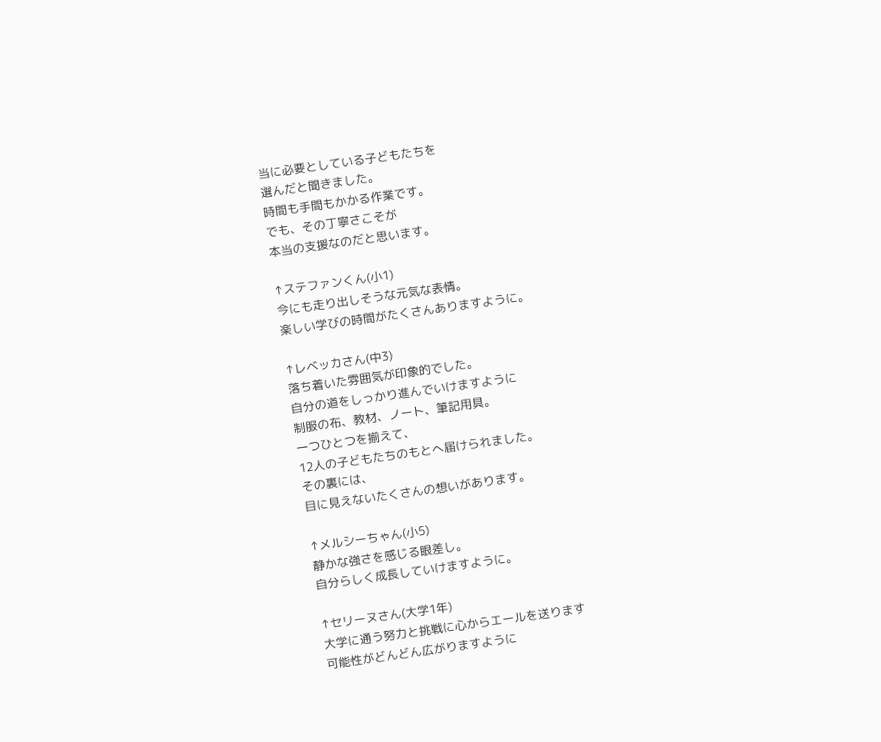当に必要としている子どもたちを
選んだと聞きました。
時間も手間もかかる作業です。
でも、その丁寧さこそが
本当の支援なのだと思います。

↑ステファンくん(小1)
今にも走り出しそうな元気な表情。
楽しい学びの時間がたくさんありますように。

↑レベッカさん(中3)
落ち着いた雰囲気が印象的でした。
自分の道をしっかり進んでいけますように
制服の布、教材、ノート、筆記用具。
一つひとつを揃えて、
12人の子どもたちのもとへ届けられました。
その裏には、
目に見えないたくさんの想いがあります。

↑メルシーちゃん(小5)
静かな強さを感じる眼差し。
自分らしく成長していけますように。

↑セリーヌさん(大学1年)
大学に通う努力と挑戦に心からエールを送ります
可能性がどんどん広がりますように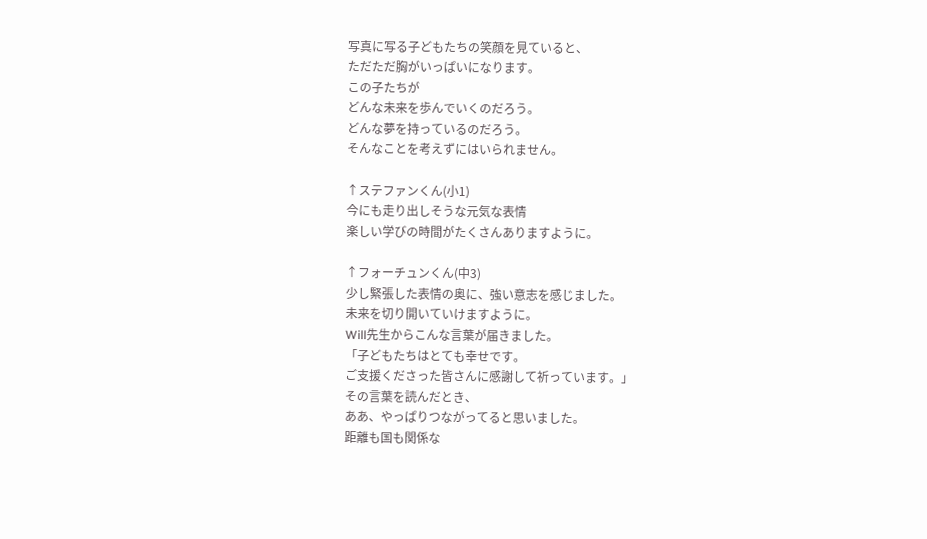写真に写る子どもたちの笑顔を見ていると、
ただただ胸がいっぱいになります。
この子たちが
どんな未来を歩んでいくのだろう。
どんな夢を持っているのだろう。
そんなことを考えずにはいられません。

↑ステファンくん(小1)
今にも走り出しそうな元気な表情
楽しい学びの時間がたくさんありますように。

↑フォーチュンくん(中3)
少し緊張した表情の奥に、強い意志を感じました。
未来を切り開いていけますように。
Will先生からこんな言葉が届きました。
「子どもたちはとても幸せです。
ご支援くださった皆さんに感謝して祈っています。」
その言葉を読んだとき、
ああ、やっぱりつながってると思いました。
距離も国も関係な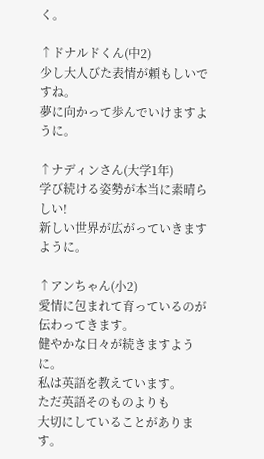く。

↑ドナルドくん(中2)
少し大人びた表情が頼もしいですね。
夢に向かって歩んでいけますように。

↑ナディンさん(大学1年)
学び続ける姿勢が本当に素晴らしい!
新しい世界が広がっていきますように。

↑アンちゃん(小2)
愛情に包まれて育っているのが伝わってきます。
健やかな日々が続きますように。
私は英語を教えています。
ただ英語そのものよりも
大切にしていることがあります。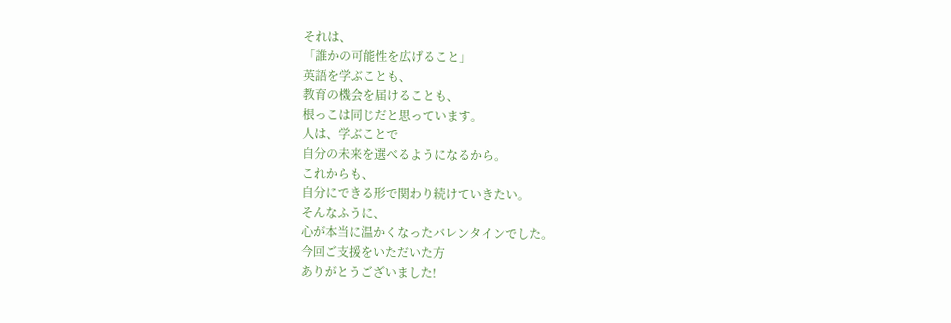それは、
「誰かの可能性を広げること」
英語を学ぶことも、
教育の機会を届けることも、
根っこは同じだと思っています。
人は、学ぶことで
自分の未来を選べるようになるから。
これからも、
自分にできる形で関わり続けていきたい。
そんなふうに、
心が本当に温かくなったバレンタインでした。
今回ご支援をいただいた方
ありがとうございました!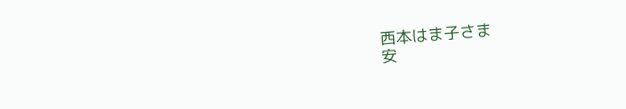西本はま子さま
安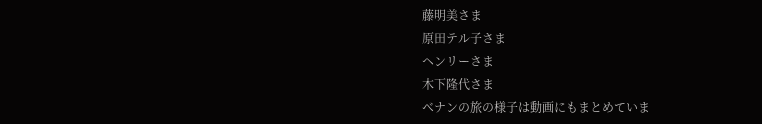藤明美さま
原田テル子さま
ヘンリーさま
木下隆代さま
ベナンの旅の様子は動画にもまとめていま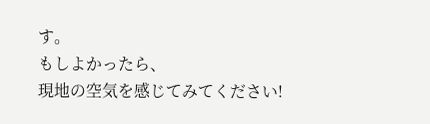す。
もしよかったら、
現地の空気を感じてみてください!